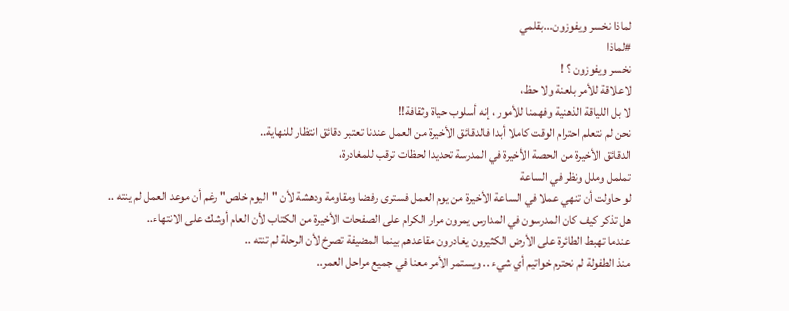لماذا نخسر ويفوزون...بقلمي
#لماذا
نخسر ويفوزون ؟ !
لاعلاقة للأمر بلعنة ولا حظ،
لا بل اللياقة الذهنية وفهمنا للأمور ، إنه أسلوب حياة وثقافة!!
نحن لم نتعلم احترام الوقت كاملا أبدا فالدقائق الأخيرة من العمل عندنا تعتبر دقائق انتظار للنهاية..
الدقائق الأخيرة من الحصة الأخيرة في المدرسة تحديدا لحظات ترقب للمغادرة،
تململ وملل ونظر في الساعة
لو حاولت أن تنهي عملا في الساعة الأخيرة من يوم العمل فسترى رفضا ومقاومة ودهشة لأن "اليوم خلص" رغم أن موعد العمل لم ينته ..
هل تذكر كيف كان المدرسون في المدارس يمرون مرار الكرام على الصفحات الأخيرة من الكتاب لأن العام أوشك على الانتهاء..
عندما تهبط الطائرة على الأرض الكثيرون يغادرون مقاعدهم بينما المضيفة تصرخ لأن الرحلة لم تنته ..
منذ الطفولة لم نحترم خواتيم أي شيء .. ويستمر الأمر معنا في جميع مراحل العمر..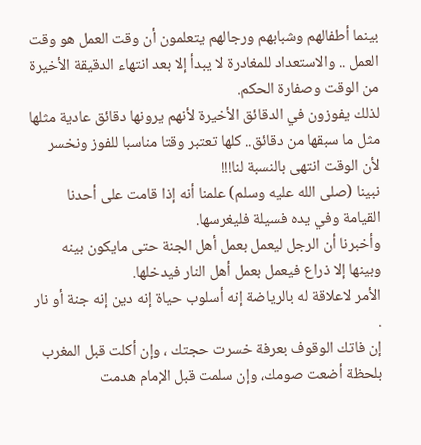بينما أطفالهم وشبابهم ورجالهم يتعلمون أن وقت العمل هو وقت العمل .. والاستعداد للمغادرة لا يبدأ إلا بعد انتهاء الدقيقة الأخيرة من الوقت وصفارة الحكم.
لذلك يفوزون في الدقائق الأخيرة لأنهم يرونها دقائق عادية مثلها مثل ما سبقها من دقائق.. كلها تعتبر وقتا مناسبا للفوز ونخسر لأن الوقت انتهى بالنسبة لنا!!!
نبينا (صلى الله عليه وسلم) علمنا أنه إذا قامت على أحدنا القيامة وفي يده فسيلة فليغرسها.
وأخبرنا أن الرجل ليعمل بعمل أهل الجنة حتى مايكون بينه وبينها إلا ذراع فيعمل بعمل أهل النار فيدخلها.
الأمر لاعلاقة له بالرياضة إنه أسلوب حياة إنه دين إنه جنة أو نار .
إن فاتك الوقوف بعرفة خسرت حجتك ، وإن أكلت قبل المغرب بلحظة أضعت صومك، وإن سلمت قبل الإمام هدمت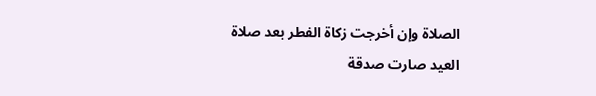الصلاة وإن أخرجت زكاة الفطر بعد صلاة العيد صارت صدقة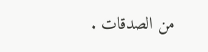من الصدقات .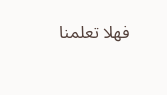فهلا تعلمنا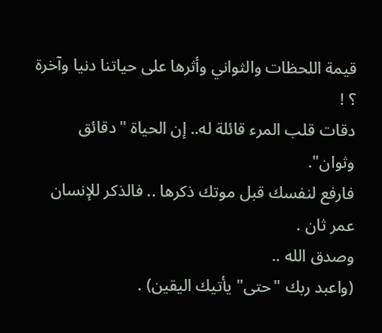قيمة اللحظات والثواني وأثرها على حياتنا دنيا وآخرة ؟ !
دقات قلب المرء قائلة له.. إن الحياة "دقائق وثوان".
فارفع لنفسك قبل موتك ذكرها .. فالذكر للإنسان عمر ثان .
وصدق الله ..
(واعبد ربك "حتى" يأتيك اليقين) .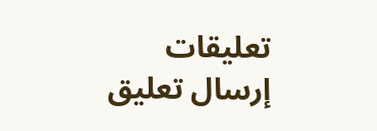تعليقات
إرسال تعليق